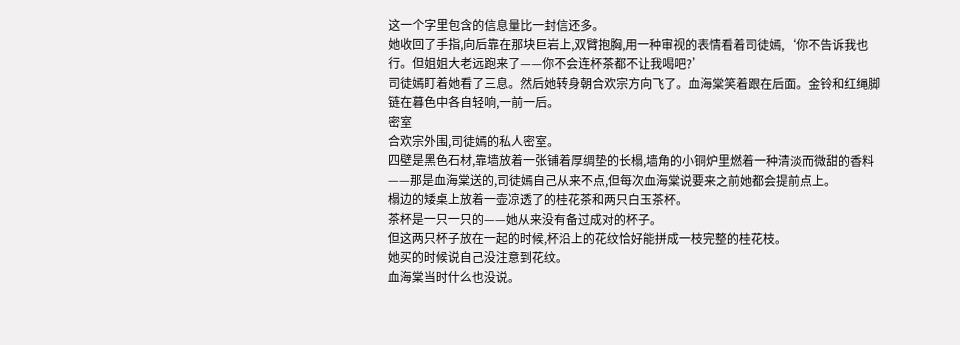这一个字里包含的信息量比一封信还多。
她收回了手指,向后靠在那块巨岩上,双臂抱胸,用一种审视的表情看着司徒嫣,‘你不告诉我也行。但姐姐大老远跑来了——你不会连杯茶都不让我喝吧?’
司徒嫣盯着她看了三息。然后她转身朝合欢宗方向飞了。血海棠笑着跟在后面。金铃和红绳脚链在暮色中各自轻响,一前一后。
密室
合欢宗外围,司徒嫣的私人密室。
四壁是黑色石材,靠墙放着一张铺着厚绸垫的长榻,墙角的小铜炉里燃着一种清淡而微甜的香料——那是血海棠送的,司徒嫣自己从来不点,但每次血海棠说要来之前她都会提前点上。
榻边的矮桌上放着一壶凉透了的桂花茶和两只白玉茶杯。
茶杯是一只一只的——她从来没有备过成对的杯子。
但这两只杯子放在一起的时候,杯沿上的花纹恰好能拼成一枝完整的桂花枝。
她买的时候说自己没注意到花纹。
血海棠当时什么也没说。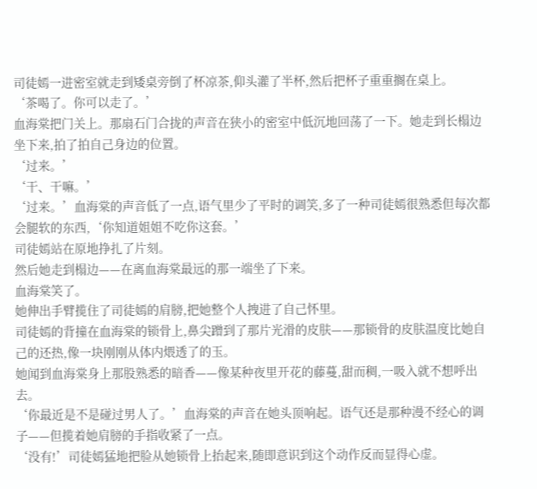司徒嫣一进密室就走到矮桌旁倒了杯凉茶,仰头灌了半杯,然后把杯子重重搁在桌上。
‘茶喝了。你可以走了。’
血海棠把门关上。那扇石门合拢的声音在狭小的密室中低沉地回荡了一下。她走到长榻边坐下来,拍了拍自己身边的位置。
‘过来。’
‘干、干嘛。’
‘过来。’血海棠的声音低了一点,语气里少了平时的调笑,多了一种司徒嫣很熟悉但每次都会腿软的东西,‘你知道姐姐不吃你这套。’
司徒嫣站在原地挣扎了片刻。
然后她走到榻边——在离血海棠最远的那一端坐了下来。
血海棠笑了。
她伸出手臂揽住了司徒嫣的肩膀,把她整个人拽进了自己怀里。
司徒嫣的背撞在血海棠的锁骨上,鼻尖蹭到了那片光滑的皮肤——那锁骨的皮肤温度比她自己的还热,像一块刚刚从体内煨透了的玉。
她闻到血海棠身上那股熟悉的暗香——像某种夜里开花的藤蔓,甜而稠,一吸入就不想呼出去。
‘你最近是不是碰过男人了。’血海棠的声音在她头顶响起。语气还是那种漫不经心的调子——但揽着她肩膀的手指收紧了一点。
‘没有!’司徒嫣猛地把脸从她锁骨上抬起来,随即意识到这个动作反而显得心虚。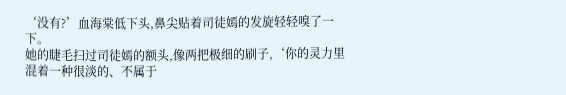‘没有?’血海棠低下头,鼻尖贴着司徒嫣的发旋轻轻嗅了一下。
她的睫毛扫过司徒嫣的额头,像两把极细的刷子,‘你的灵力里混着一种很淡的、不属于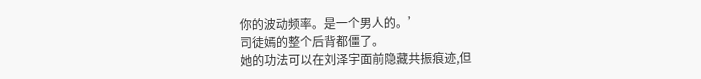你的波动频率。是一个男人的。’
司徒嫣的整个后背都僵了。
她的功法可以在刘泽宇面前隐藏共振痕迹,但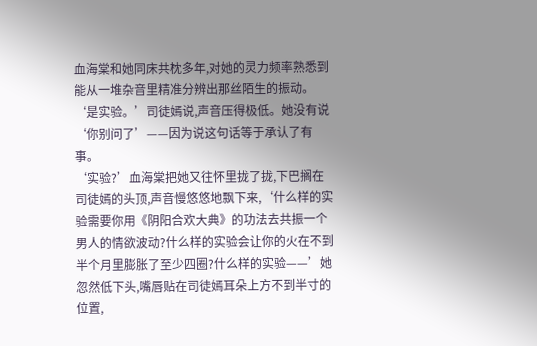血海棠和她同床共枕多年,对她的灵力频率熟悉到能从一堆杂音里精准分辨出那丝陌生的振动。
‘是实验。’司徒嫣说,声音压得极低。她没有说‘你别问了’——因为说这句话等于承认了有事。
‘实验?’血海棠把她又往怀里拢了拢,下巴搁在司徒嫣的头顶,声音慢悠悠地飘下来,‘什么样的实验需要你用《阴阳合欢大典》的功法去共振一个男人的情欲波动?什么样的实验会让你的火在不到半个月里膨胀了至少四圈?什么样的实验——’她忽然低下头,嘴唇贴在司徒嫣耳朵上方不到半寸的位置,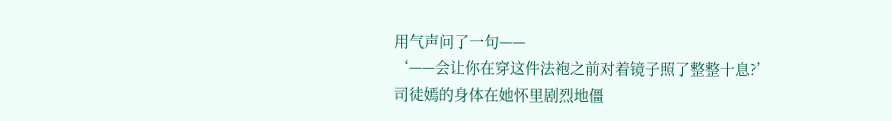用气声问了一句——
‘——会让你在穿这件法袍之前对着镜子照了整整十息?’
司徒嫣的身体在她怀里剧烈地僵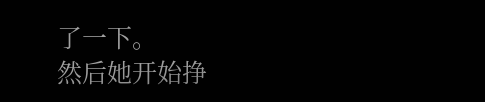了一下。
然后她开始挣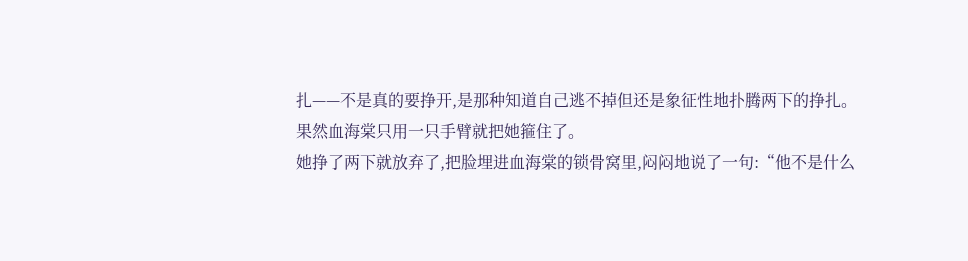扎——不是真的要挣开,是那种知道自己逃不掉但还是象征性地扑腾两下的挣扎。
果然血海棠只用一只手臂就把她箍住了。
她挣了两下就放弃了,把脸埋进血海棠的锁骨窝里,闷闷地说了一句:“他不是什么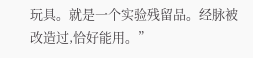玩具。就是一个实验残留品。经脉被改造过,恰好能用。”